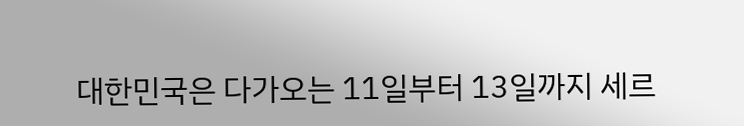대한민국은 다가오는 11일부터 13일까지 세르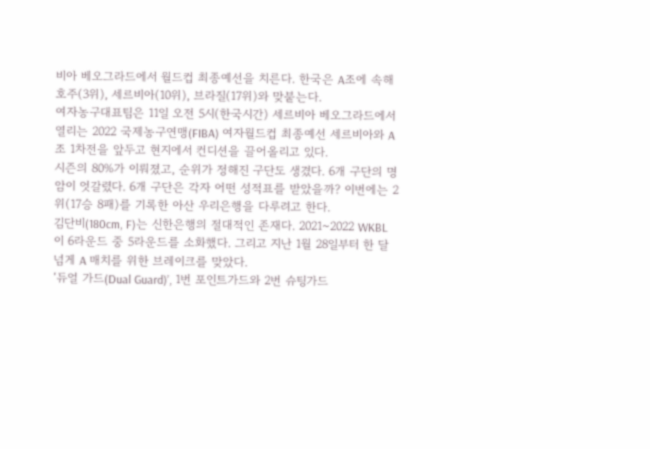비아 베오그라드에서 월드컵 최종예선을 치른다. 한국은 A조에 속해 호주(3위), 세르비아(10위), 브라질(17위)와 맞붙는다.
여자농구대표팀은 11일 오전 5시(한국시간) 세르비아 베오그라드에서 열리는 2022 국제농구연맹(FIBA) 여자월드컵 최종예선 세르비아와 A조 1차전을 앞두고 현지에서 컨디션을 끌어올리고 있다.
시즌의 80%가 이뤄졌고, 순위가 정해진 구단도 생겼다. 6개 구단의 명암이 엇갈렸다. 6개 구단은 각자 어떤 성적표를 받았을까? 이번에는 2위(17승 8패)를 기록한 아산 우리은행을 다루려고 한다.
김단비(180cm, F)는 신한은행의 절대적인 존재다. 2021~2022 WKBL이 6라운드 중 5라운드를 소화했다. 그리고 지난 1월 28일부터 한 달 넘게 A 매치를 위한 브레이크를 맞았다.
‘듀얼 가드(Dual Guard)’, 1번 포인트가드와 2번 슈팅가드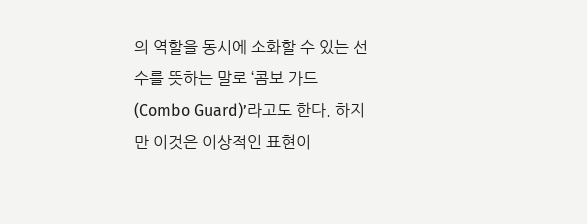의 역할을 동시에 소화할 수 있는 선수를 뜻하는 말로 ‘콤보 가드(Combo Guard)’라고도 한다. 하지만 이것은 이상적인 표현이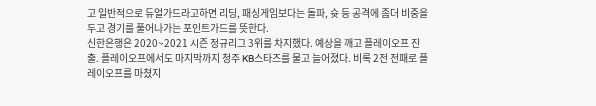고 일반적으로 듀얼가드라고하면 리딩, 패싱게임보다는 돌파, 슛 등 공격에 좀더 비중을 두고 경기를 풀어나가는 포인트가드를 뜻한다.
신한은행은 2020~2021 시즌 정규리그 3위를 차지했다. 예상을 깨고 플레이오프 진출. 플레이오프에서도 마지막까지 청주 KB스타즈를 물고 늘어졌다. 비록 2전 전패로 플레이오프를 마쳤지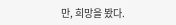만, 희망을 봤다.